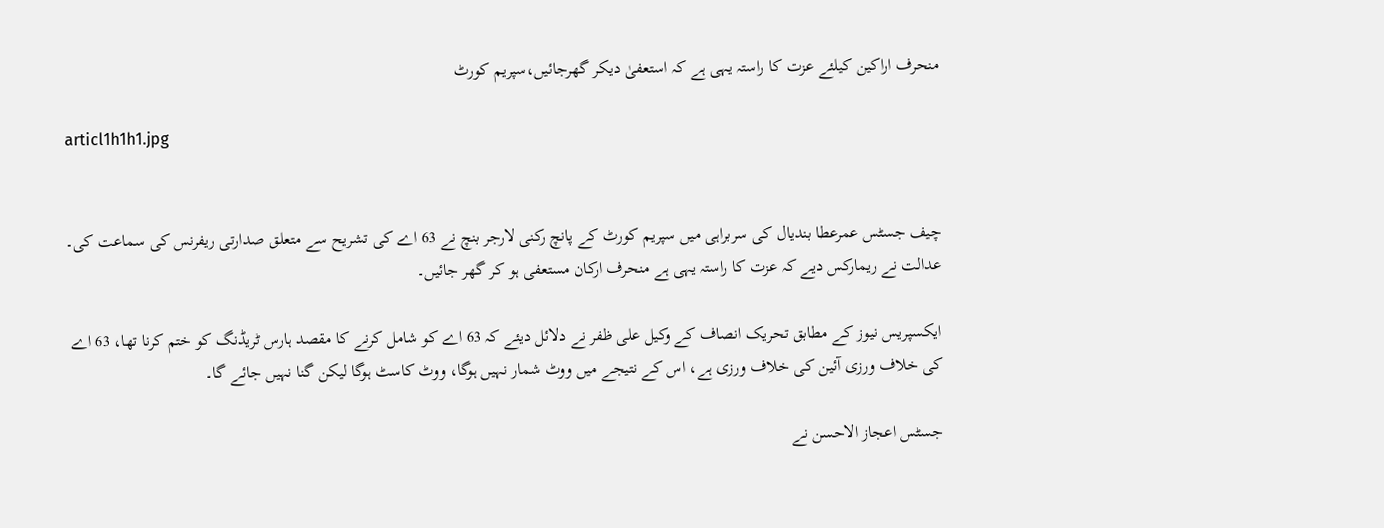منحرف اراکین کیلئے عزت کا راستہ یہی ہے کہ استعفیٰ دیکر گھرجائیں،سپریم کورٹ

articl1h1h1.jpg


چیف جسٹس عمرعطا بندیال کی سربراہی میں سپریم کورٹ کے پانچ رکنی لارجر بنچ نے 63 اے کی تشریح سے متعلق صدارتی ریفرنس کی سماعت کی۔ عدالت نے ریمارکس دیے کہ عزت کا راستہ یہی ہے منحرف ارکان مستعفی ہو کر گھر جائیں۔

ایکسپریس نیوز کے مطابق تحریک انصاف کے وکیل علی ظفر نے دلائل دیئے کہ 63 اے کو شامل کرنے کا مقصد ہارس ٹریڈنگ کو ختم کرنا تھا، 63 اے کی خلاف ورزی آئین کی خلاف ورزی ہے، اس کے نتیجے میں ووٹ شمار نہیں ہوگا، ووٹ کاسٹ ہوگا لیکن گنا نہیں جائے گا۔

جسٹس اعجاز الاحسن نے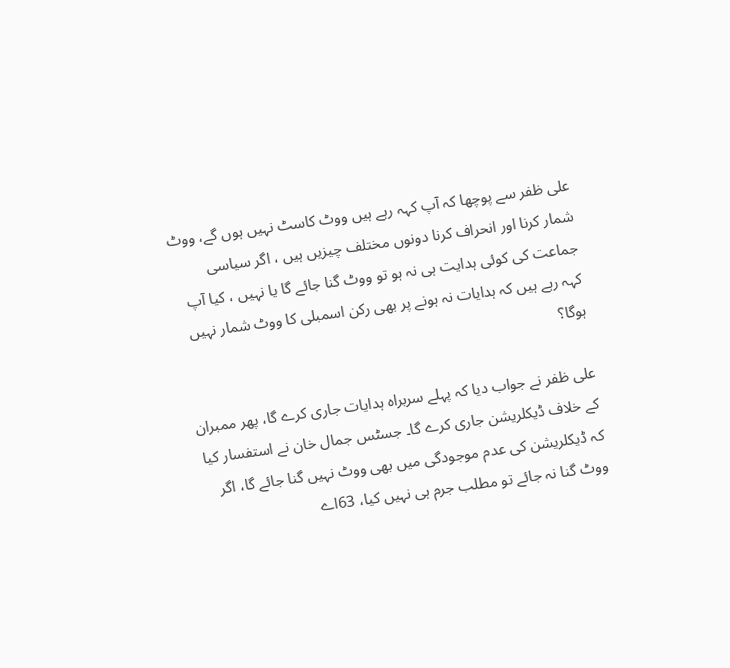علی ظفر سے پوچھا کہ آپ کہہ رہے ہیں ووٹ کاسٹ نہیں ہوں گے، ووٹ شمار کرنا اور انحراف کرنا دونوں مختلف چیزیں ہیں ، اگر سیاسی جماعت کی کوئی ہدایت ہی نہ ہو تو ووٹ گنا جائے گا یا نہیں ، کیا آپ کہہ رہے ہیں کہ ہدایات نہ ہونے پر بھی رکن اسمبلی کا ووٹ شمار نہیں ہوگا؟

علی ظفر نے جواب دیا کہ پہلے سربراہ ہدایات جاری کرے گا، پھر ممبران کے خلاف ڈیکلریشن جاری کرے گا۔ جسٹس جمال خان نے استفسار کیا کہ ڈیکلریشن کی عدم موجودگی میں بھی ووٹ نہیں گنا جائے گا، اگر ووٹ گنا نہ جائے تو مطلب جرم ہی نہیں کیا، 63اے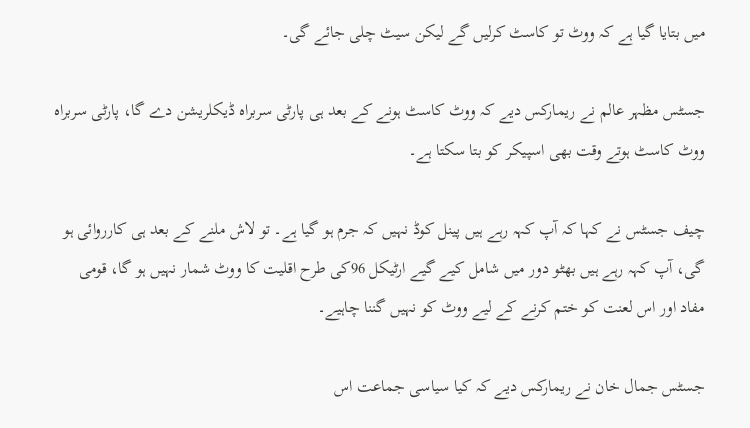میں بتایا گیا ہے کہ ووٹ تو کاسٹ کرلیں گے لیکن سیٹ چلی جائے گی۔

جسٹس مظہر عالم نے ریمارکس دیے کہ ووٹ کاسٹ ہونے کے بعد ہی پارٹی سربراہ ڈیکلریشن دے گا، پارٹی سربراہ ووٹ کاسٹ ہوتے وقت بھی اسپیکر کو بتا سکتا ہے۔

چیف جسٹس نے کہا کہ آپ کہہ رہے ہیں پینل کوڈ نہیں کہ جرم ہو گیا ہے۔ تو لاش ملنے کے بعد ہی کارروائی ہو گی، آپ کہہ رہے ہیں بھٹو دور میں شامل کیے گیے ارٹیکل 96کی طرح اقلیت کا ووٹ شمار نہیں ہو گا، قومی مفاد اور اس لعنت کو ختم کرنے کے لیے ووٹ کو نہیں گننا چاہیے۔

جسٹس جمال خان نے ریمارکس دیے کہ کیا سیاسی جماعت اس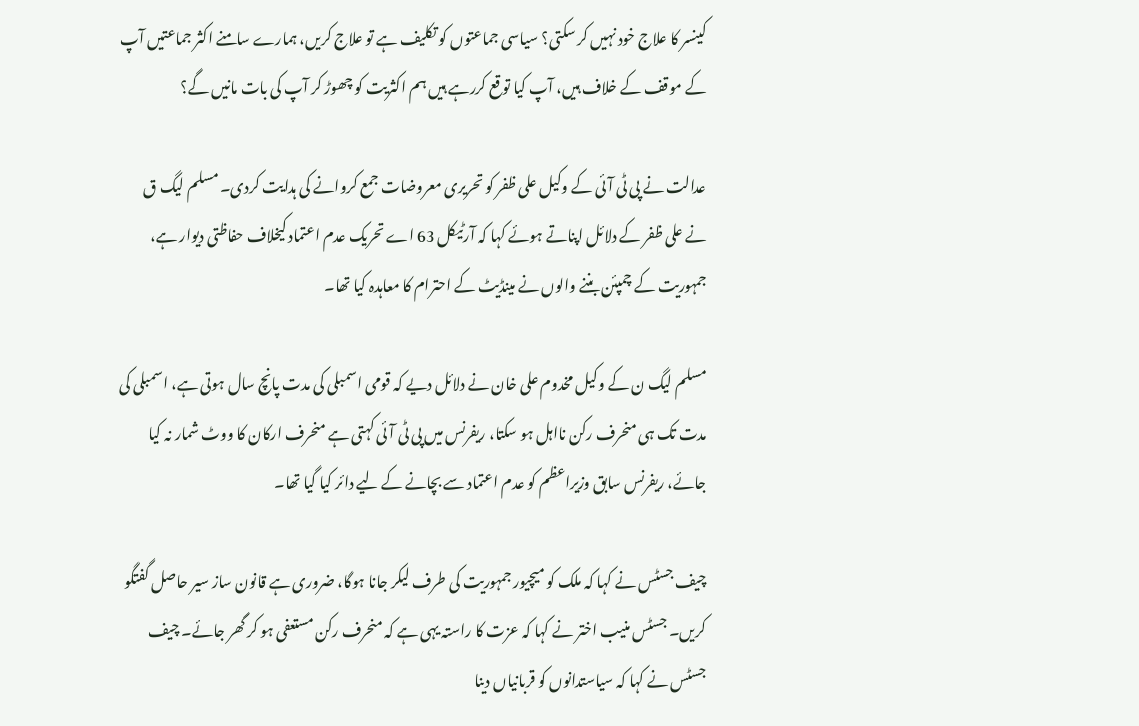کینسر کا علاج خود نہیں کر سکتی؟ سیاسی جماعتوں کو تکلیف ہے تو علاج کریں، ہمارے سامنے اکثر جماعتیں آپ کے موقف کے خلاف ہیں، آپ کیا توقع کررہے ہیں ہم اکثریت کو چھوڑ کر آپ کی بات مانیں گے؟

عدالت نے پی ٹی آئی کے وکیل علی ظفر کو تحریری معروضات جمع کروانے کی ہدایت کردی۔ مسلم لیگ ق نے علی ظفر کے دلائل اپناتے ہوئے کہا کہ آرٹیکل 63 اے تحریک عدم اعتماد کیخلاف حفاظتی دیوار ہے، جمہوریت کے چمپئن بننے والوں نے مینڈیٹ کے احترام کا معاہدہ کیا تھا۔

مسلم لیگ ن کے وکیل مخدوم علی خان نے دلائل دیے کہ قومی اسمبلی کی مدت پانچ سال ہوتی ہے، اسمبلی کی مدت تک ہی منحرف رکن نااہل ہو سکتا، ریفرنس میں پی ٹی آئی کہتی ہے منحرف ارکان کا ووٹ شمار نہ کیا جائے، ریفرنس سابق وزیراعظم کو عدم اعتماد سے بچانے کے لیے دائر کیا گیا تھا۔

چیف جسٹس نے کہا کہ ملک کو میچیور جمہوریت کی طرف لیکر جانا ہوگا، ضروری ہے قانون ساز سیر حاصل گفتگو کریں۔ جسٹس منیب اختر نے کہا کہ عزت کا راستہ یہی ہے کہ منحرف رکن مستعفی ہو کر گھر جائے۔ چیف جسٹس نے کہا کہ سیاستدانوں کو قربانیاں دینا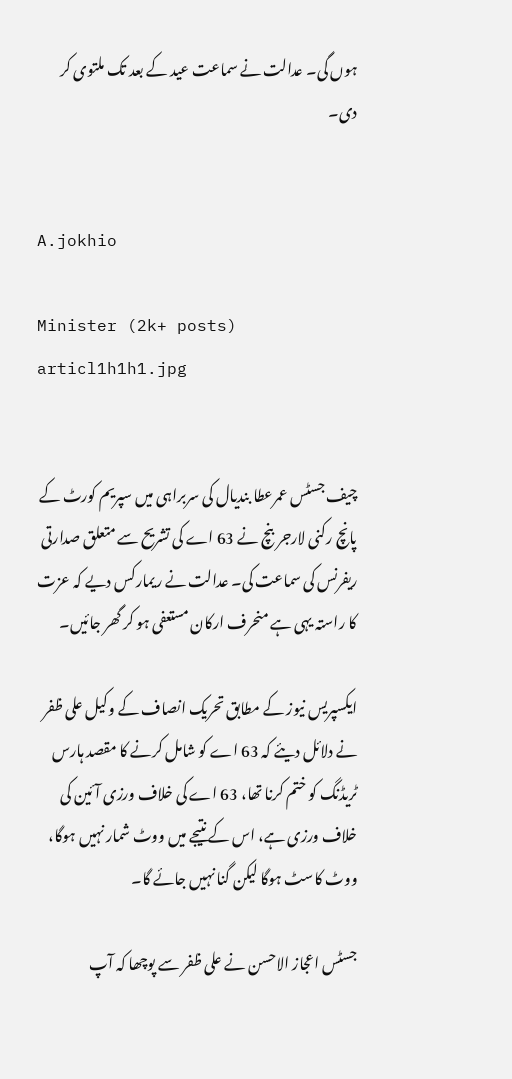ہوں گی۔ عدالت نے سماعت عید کے بعد تک ملتوی کر دی۔


A.jokhio

Minister (2k+ posts)
articl1h1h1.jpg


چیف جسٹس عمرعطا بندیال کی سربراہی میں سپریم کورٹ کے پانچ رکنی لارجر بنچ نے 63 اے کی تشریح سے متعلق صدارتی ریفرنس کی سماعت کی۔ عدالت نے ریمارکس دیے کہ عزت کا راستہ یہی ہے منحرف ارکان مستعفی ہو کر گھر جائیں۔

ایکسپریس نیوز کے مطابق تحریک انصاف کے وکیل علی ظفر نے دلائل دیئے کہ 63 اے کو شامل کرنے کا مقصد ہارس ٹریڈنگ کو ختم کرنا تھا، 63 اے کی خلاف ورزی آئین کی خلاف ورزی ہے، اس کے نتیجے میں ووٹ شمار نہیں ہوگا، ووٹ کاسٹ ہوگا لیکن گنا نہیں جائے گا۔

جسٹس اعجاز الاحسن نے علی ظفر سے پوچھا کہ آپ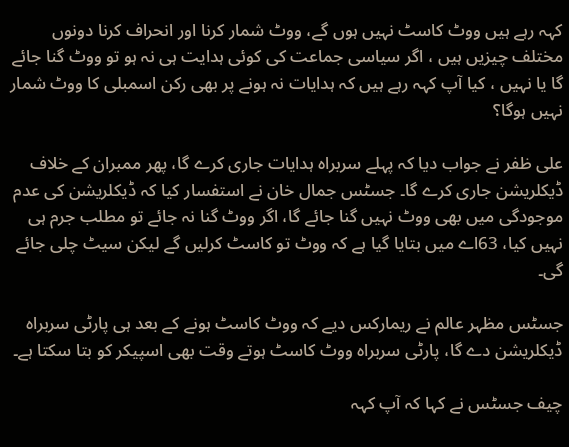کہہ رہے ہیں ووٹ کاسٹ نہیں ہوں گے، ووٹ شمار کرنا اور انحراف کرنا دونوں مختلف چیزیں ہیں ، اگر سیاسی جماعت کی کوئی ہدایت ہی نہ ہو تو ووٹ گنا جائے گا یا نہیں ، کیا آپ کہہ رہے ہیں کہ ہدایات نہ ہونے پر بھی رکن اسمبلی کا ووٹ شمار نہیں ہوگا؟

علی ظفر نے جواب دیا کہ پہلے سربراہ ہدایات جاری کرے گا، پھر ممبران کے خلاف ڈیکلریشن جاری کرے گا۔ جسٹس جمال خان نے استفسار کیا کہ ڈیکلریشن کی عدم موجودگی میں بھی ووٹ نہیں گنا جائے گا، اگر ووٹ گنا نہ جائے تو مطلب جرم ہی نہیں کیا، 63اے میں بتایا گیا ہے کہ ووٹ تو کاسٹ کرلیں گے لیکن سیٹ چلی جائے گی۔

جسٹس مظہر عالم نے ریمارکس دیے کہ ووٹ کاسٹ ہونے کے بعد ہی پارٹی سربراہ ڈیکلریشن دے گا، پارٹی سربراہ ووٹ کاسٹ ہوتے وقت بھی اسپیکر کو بتا سکتا ہے۔

چیف جسٹس نے کہا کہ آپ کہہ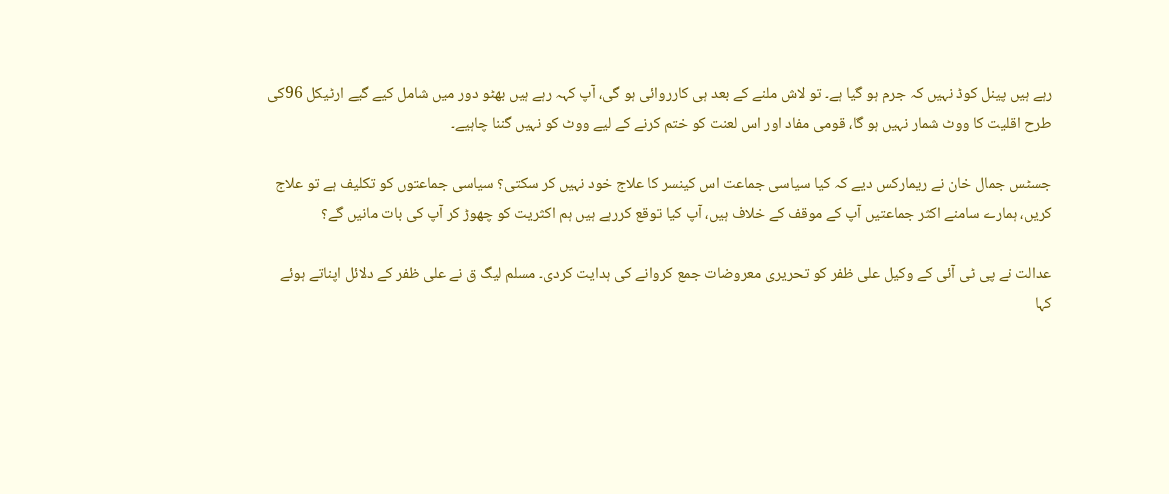رہے ہیں پینل کوڈ نہیں کہ جرم ہو گیا ہے۔ تو لاش ملنے کے بعد ہی کارروائی ہو گی، آپ کہہ رہے ہیں بھٹو دور میں شامل کیے گیے ارٹیکل 96کی طرح اقلیت کا ووٹ شمار نہیں ہو گا، قومی مفاد اور اس لعنت کو ختم کرنے کے لیے ووٹ کو نہیں گننا چاہیے۔

جسٹس جمال خان نے ریمارکس دیے کہ کیا سیاسی جماعت اس کینسر کا علاج خود نہیں کر سکتی؟ سیاسی جماعتوں کو تکلیف ہے تو علاج کریں، ہمارے سامنے اکثر جماعتیں آپ کے موقف کے خلاف ہیں، آپ کیا توقع کررہے ہیں ہم اکثریت کو چھوڑ کر آپ کی بات مانیں گے؟

عدالت نے پی ٹی آئی کے وکیل علی ظفر کو تحریری معروضات جمع کروانے کی ہدایت کردی۔ مسلم لیگ ق نے علی ظفر کے دلائل اپناتے ہوئے کہا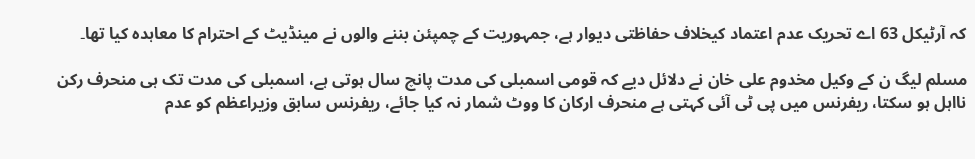کہ آرٹیکل 63 اے تحریک عدم اعتماد کیخلاف حفاظتی دیوار ہے، جمہوریت کے چمپئن بننے والوں نے مینڈیٹ کے احترام کا معاہدہ کیا تھا۔

مسلم لیگ ن کے وکیل مخدوم علی خان نے دلائل دیے کہ قومی اسمبلی کی مدت پانچ سال ہوتی ہے، اسمبلی کی مدت تک ہی منحرف رکن نااہل ہو سکتا، ریفرنس میں پی ٹی آئی کہتی ہے منحرف ارکان کا ووٹ شمار نہ کیا جائے، ریفرنس سابق وزیراعظم کو عدم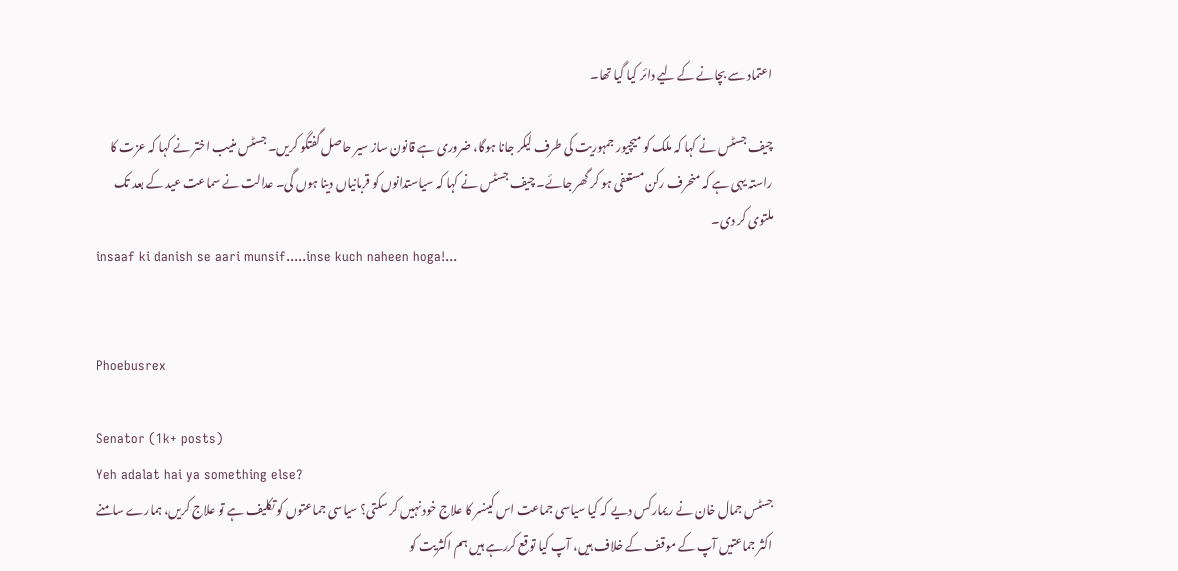اعتماد سے بچانے کے لیے دائر کیا گیا تھا۔

چیف جسٹس نے کہا کہ ملک کو میچیور جمہوریت کی طرف لیکر جانا ہوگا، ضروری ہے قانون ساز سیر حاصل گفتگو کریں۔ جسٹس منیب اختر نے کہا کہ عزت کا راستہ یہی ہے کہ منحرف رکن مستعفی ہو کر گھر جائے۔ چیف جسٹس نے کہا کہ سیاستدانوں کو قربانیاں دینا ہوں گی۔ عدالت نے سماعت عید کے بعد تک ملتوی کر دی۔
insaaf ki danish se aari munsif.....inse kuch naheen hoga!...


Phoebusrex

Senator (1k+ posts)
Yeh adalat hai ya something else?
جسٹس جمال خان نے ریمارکس دیے کہ کیا سیاسی جماعت اس کینسر کا علاج خود نہیں کر سکتی؟ سیاسی جماعتوں کو تکلیف ہے تو علاج کریں، ہمارے سامنے اکثر جماعتیں آپ کے موقف کے خلاف ہیں، آپ کیا توقع کررہے ہیں ہم اکثریت کو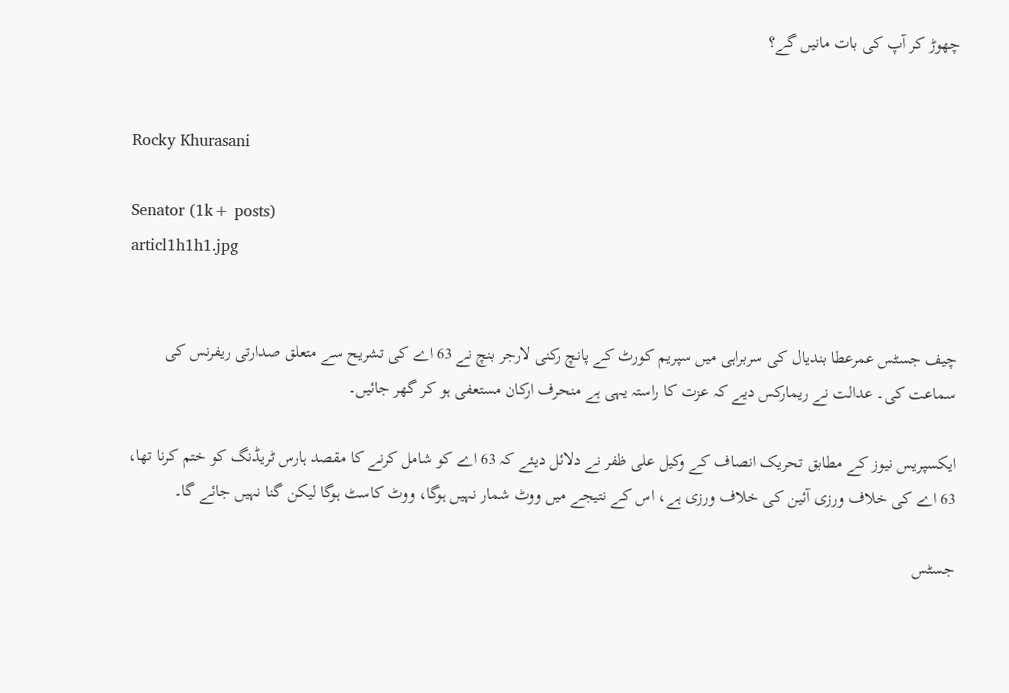چھوڑ کر آپ کی بات مانیں گے؟


Rocky Khurasani

Senator (1k+ posts)
articl1h1h1.jpg


چیف جسٹس عمرعطا بندیال کی سربراہی میں سپریم کورٹ کے پانچ رکنی لارجر بنچ نے 63 اے کی تشریح سے متعلق صدارتی ریفرنس کی سماعت کی۔ عدالت نے ریمارکس دیے کہ عزت کا راستہ یہی ہے منحرف ارکان مستعفی ہو کر گھر جائیں۔

ایکسپریس نیوز کے مطابق تحریک انصاف کے وکیل علی ظفر نے دلائل دیئے کہ 63 اے کو شامل کرنے کا مقصد ہارس ٹریڈنگ کو ختم کرنا تھا، 63 اے کی خلاف ورزی آئین کی خلاف ورزی ہے، اس کے نتیجے میں ووٹ شمار نہیں ہوگا، ووٹ کاسٹ ہوگا لیکن گنا نہیں جائے گا۔

جسٹس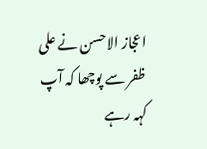اعجاز الاحسن نے علی ظفر سے پوچھا کہ آپ کہہ رہے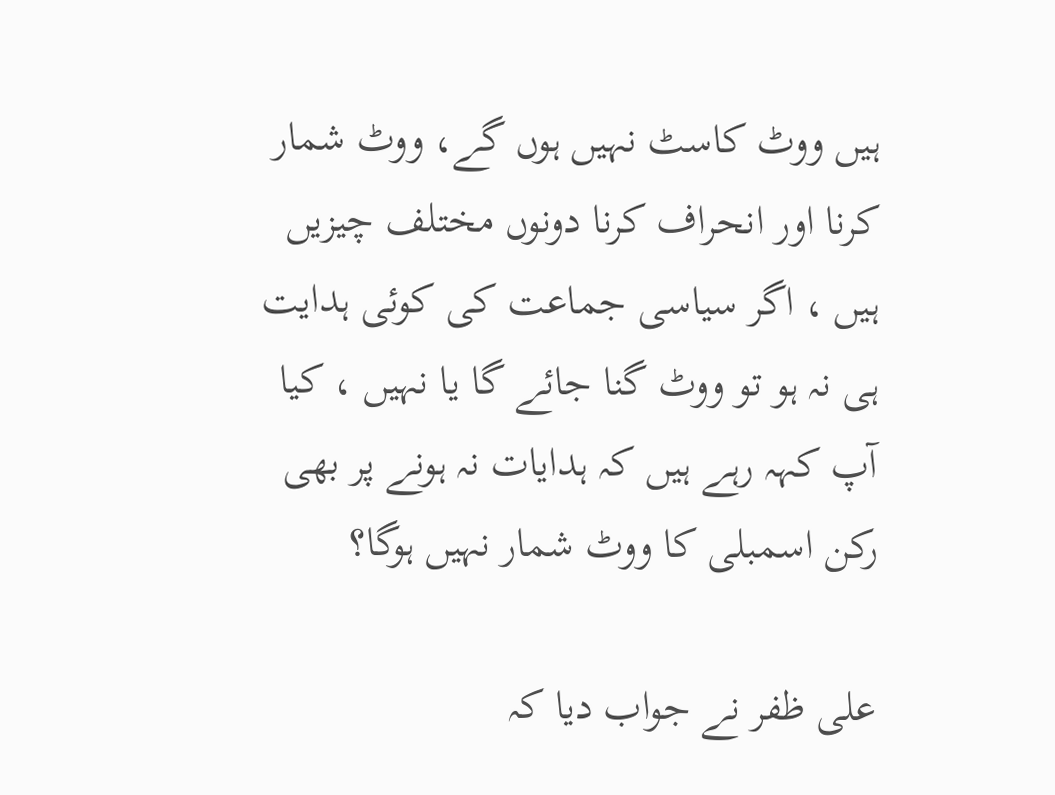ہیں ووٹ کاسٹ نہیں ہوں گے، ووٹ شمار کرنا اور انحراف کرنا دونوں مختلف چیزیں ہیں ، اگر سیاسی جماعت کی کوئی ہدایت ہی نہ ہو تو ووٹ گنا جائے گا یا نہیں ، کیا آپ کہہ رہے ہیں کہ ہدایات نہ ہونے پر بھی رکن اسمبلی کا ووٹ شمار نہیں ہوگا؟

علی ظفر نے جواب دیا کہ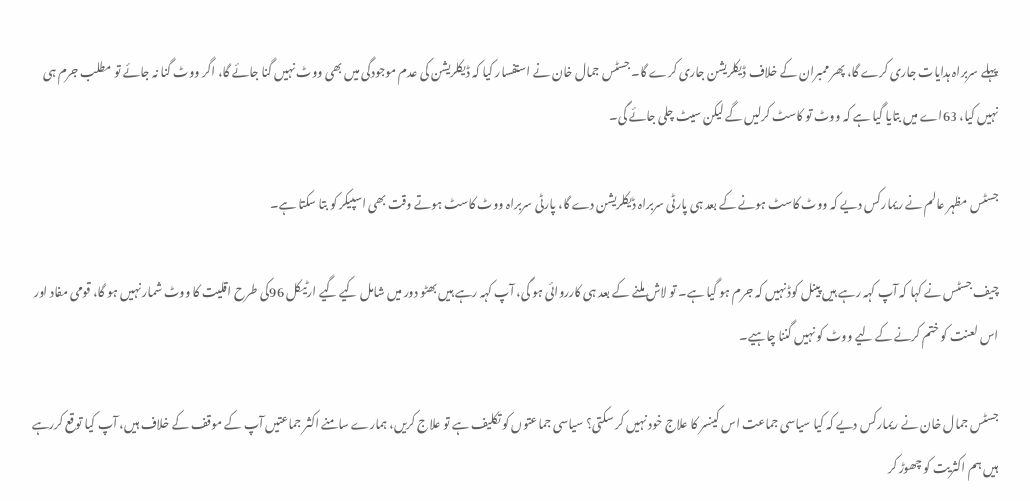پہلے سربراہ ہدایات جاری کرے گا، پھر ممبران کے خلاف ڈیکلریشن جاری کرے گا۔ جسٹس جمال خان نے استفسار کیا کہ ڈیکلریشن کی عدم موجودگی میں بھی ووٹ نہیں گنا جائے گا، اگر ووٹ گنا نہ جائے تو مطلب جرم ہی نہیں کیا، 63اے میں بتایا گیا ہے کہ ووٹ تو کاسٹ کرلیں گے لیکن سیٹ چلی جائے گی۔

جسٹس مظہر عالم نے ریمارکس دیے کہ ووٹ کاسٹ ہونے کے بعد ہی پارٹی سربراہ ڈیکلریشن دے گا، پارٹی سربراہ ووٹ کاسٹ ہوتے وقت بھی اسپیکر کو بتا سکتا ہے۔

چیف جسٹس نے کہا کہ آپ کہہ رہے ہیں پینل کوڈ نہیں کہ جرم ہو گیا ہے۔ تو لاش ملنے کے بعد ہی کارروائی ہو گی، آپ کہہ رہے ہیں بھٹو دور میں شامل کیے گیے ارٹیکل 96کی طرح اقلیت کا ووٹ شمار نہیں ہو گا، قومی مفاد اور اس لعنت کو ختم کرنے کے لیے ووٹ کو نہیں گننا چاہیے۔

جسٹس جمال خان نے ریمارکس دیے کہ کیا سیاسی جماعت اس کینسر کا علاج خود نہیں کر سکتی؟ سیاسی جماعتوں کو تکلیف ہے تو علاج کریں، ہمارے سامنے اکثر جماعتیں آپ کے موقف کے خلاف ہیں، آپ کیا توقع کررہے ہیں ہم اکثریت کو چھوڑ کر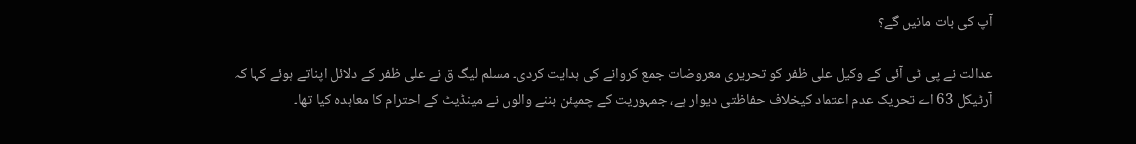آپ کی بات مانیں گے؟

عدالت نے پی ٹی آئی کے وکیل علی ظفر کو تحریری معروضات جمع کروانے کی ہدایت کردی۔ مسلم لیگ ق نے علی ظفر کے دلائل اپناتے ہوئے کہا کہ آرٹیکل 63 اے تحریک عدم اعتماد کیخلاف حفاظتی دیوار ہے، جمہوریت کے چمپئن بننے والوں نے مینڈیٹ کے احترام کا معاہدہ کیا تھا۔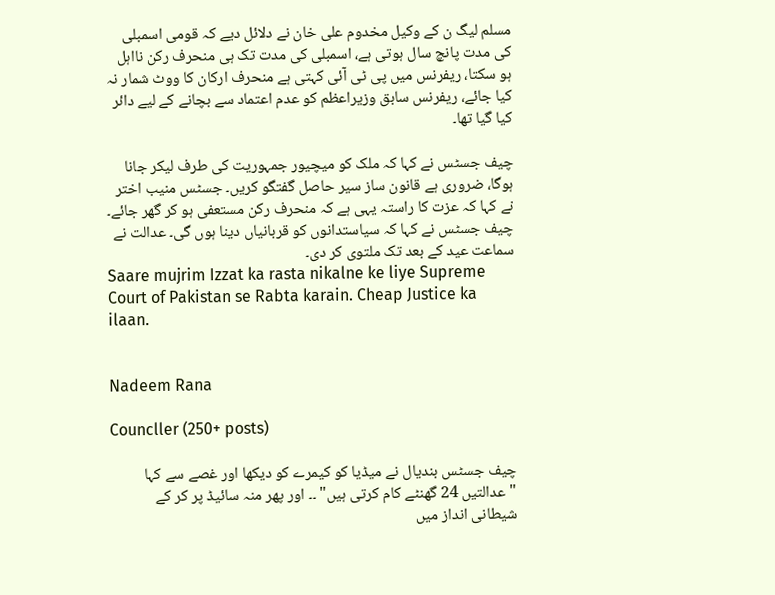مسلم لیگ ن کے وکیل مخدوم علی خان نے دلائل دیے کہ قومی اسمبلی کی مدت پانچ سال ہوتی ہے، اسمبلی کی مدت تک ہی منحرف رکن نااہل ہو سکتا، ریفرنس میں پی ٹی آئی کہتی ہے منحرف ارکان کا ووٹ شمار نہ کیا جائے، ریفرنس سابق وزیراعظم کو عدم اعتماد سے بچانے کے لیے دائر کیا گیا تھا۔

چیف جسٹس نے کہا کہ ملک کو میچیور جمہوریت کی طرف لیکر جانا ہوگا، ضروری ہے قانون ساز سیر حاصل گفتگو کریں۔ جسٹس منیب اختر نے کہا کہ عزت کا راستہ یہی ہے کہ منحرف رکن مستعفی ہو کر گھر جائے۔ چیف جسٹس نے کہا کہ سیاستدانوں کو قربانیاں دینا ہوں گی۔ عدالت نے سماعت عید کے بعد تک ملتوی کر دی۔
Saare mujrim Izzat ka rasta nikalne ke liye Supreme Court of Pakistan se Rabta karain. Cheap Justice ka ilaan.


Nadeem Rana

Councller (250+ posts)

چیف جسٹس بندیال نے میڈیا کو کیمرے کو دیکھا اور غصے سے کہا "عدالتیں 24 گھنٹے کام کرتی ہیں" ۔۔ اور پھر منہ سائیڈ پر کر کے شیطانی انداز میں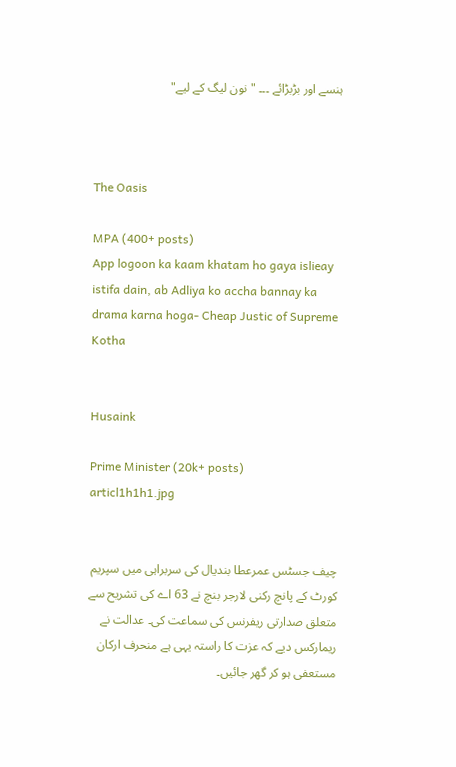ہنسے اور بڑبڑائے ۔۔۔ "نون لیگ کے لیے"



The Oasis

MPA (400+ posts)
App logoon ka kaam khatam ho gaya islieay istifa dain, ab Adliya ko accha bannay ka drama karna hoga- Cheap Justic of Supreme Kotha


Husaink

Prime Minister (20k+ posts)
articl1h1h1.jpg


چیف جسٹس عمرعطا بندیال کی سربراہی میں سپریم کورٹ کے پانچ رکنی لارجر بنچ نے 63 اے کی تشریح سے متعلق صدارتی ریفرنس کی سماعت کی۔ عدالت نے ریمارکس دیے کہ عزت کا راستہ یہی ہے منحرف ارکان مستعفی ہو کر گھر جائیں۔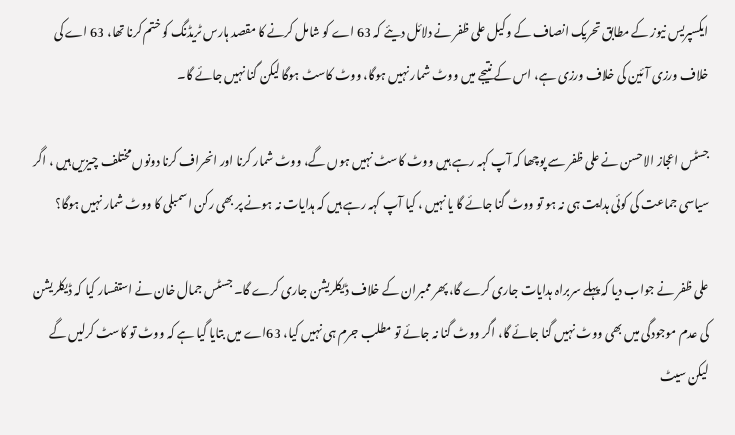ایکسپریس نیوز کے مطابق تحریک انصاف کے وکیل علی ظفر نے دلائل دیئے کہ 63 اے کو شامل کرنے کا مقصد ہارس ٹریڈنگ کو ختم کرنا تھا، 63 اے کی خلاف ورزی آئین کی خلاف ورزی ہے، اس کے نتیجے میں ووٹ شمار نہیں ہوگا، ووٹ کاسٹ ہوگا لیکن گنا نہیں جائے گا۔

جسٹس اعجاز الاحسن نے علی ظفر سے پوچھا کہ آپ کہہ رہے ہیں ووٹ کاسٹ نہیں ہوں گے، ووٹ شمار کرنا اور انحراف کرنا دونوں مختلف چیزیں ہیں ، اگر سیاسی جماعت کی کوئی ہدایت ہی نہ ہو تو ووٹ گنا جائے گا یا نہیں ، کیا آپ کہہ رہے ہیں کہ ہدایات نہ ہونے پر بھی رکن اسمبلی کا ووٹ شمار نہیں ہوگا؟

علی ظفر نے جواب دیا کہ پہلے سربراہ ہدایات جاری کرے گا، پھر ممبران کے خلاف ڈیکلریشن جاری کرے گا۔ جسٹس جمال خان نے استفسار کیا کہ ڈیکلریشن کی عدم موجودگی میں بھی ووٹ نہیں گنا جائے گا، اگر ووٹ گنا نہ جائے تو مطلب جرم ہی نہیں کیا، 63اے میں بتایا گیا ہے کہ ووٹ تو کاسٹ کرلیں گے لیکن سیٹ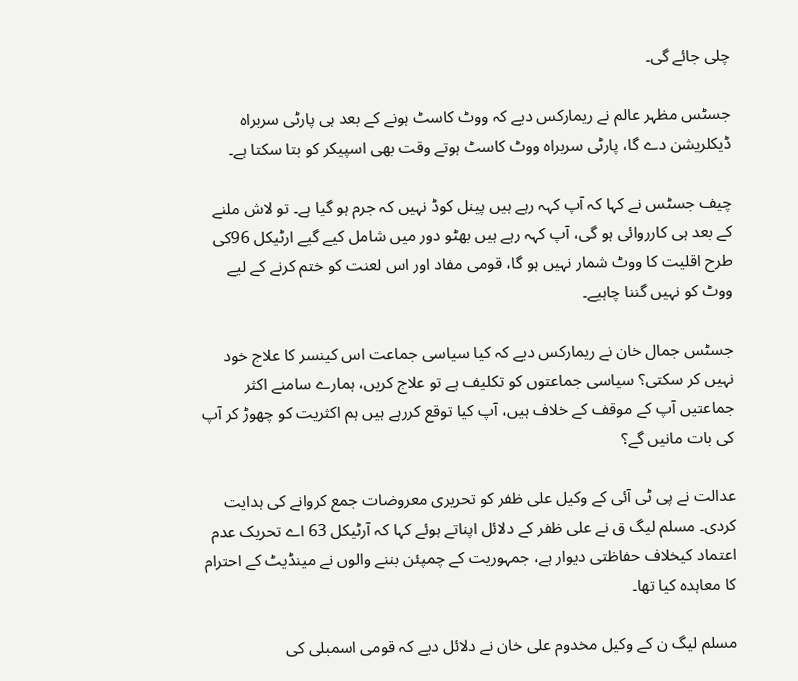چلی جائے گی۔

جسٹس مظہر عالم نے ریمارکس دیے کہ ووٹ کاسٹ ہونے کے بعد ہی پارٹی سربراہ ڈیکلریشن دے گا، پارٹی سربراہ ووٹ کاسٹ ہوتے وقت بھی اسپیکر کو بتا سکتا ہے۔

چیف جسٹس نے کہا کہ آپ کہہ رہے ہیں پینل کوڈ نہیں کہ جرم ہو گیا ہے۔ تو لاش ملنے کے بعد ہی کارروائی ہو گی، آپ کہہ رہے ہیں بھٹو دور میں شامل کیے گیے ارٹیکل 96کی طرح اقلیت کا ووٹ شمار نہیں ہو گا، قومی مفاد اور اس لعنت کو ختم کرنے کے لیے ووٹ کو نہیں گننا چاہیے۔

جسٹس جمال خان نے ریمارکس دیے کہ کیا سیاسی جماعت اس کینسر کا علاج خود نہیں کر سکتی؟ سیاسی جماعتوں کو تکلیف ہے تو علاج کریں، ہمارے سامنے اکثر جماعتیں آپ کے موقف کے خلاف ہیں، آپ کیا توقع کررہے ہیں ہم اکثریت کو چھوڑ کر آپ کی بات مانیں گے؟

عدالت نے پی ٹی آئی کے وکیل علی ظفر کو تحریری معروضات جمع کروانے کی ہدایت کردی۔ مسلم لیگ ق نے علی ظفر کے دلائل اپناتے ہوئے کہا کہ آرٹیکل 63 اے تحریک عدم اعتماد کیخلاف حفاظتی دیوار ہے، جمہوریت کے چمپئن بننے والوں نے مینڈیٹ کے احترام کا معاہدہ کیا تھا۔

مسلم لیگ ن کے وکیل مخدوم علی خان نے دلائل دیے کہ قومی اسمبلی کی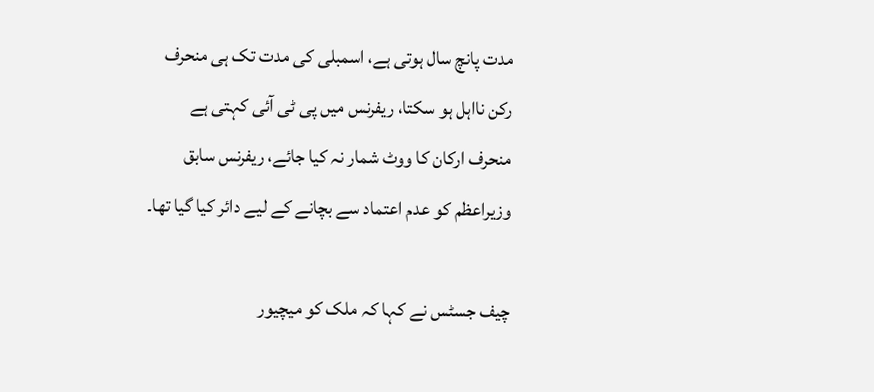مدت پانچ سال ہوتی ہے، اسمبلی کی مدت تک ہی منحرف رکن نااہل ہو سکتا، ریفرنس میں پی ٹی آئی کہتی ہے منحرف ارکان کا ووٹ شمار نہ کیا جائے، ریفرنس سابق وزیراعظم کو عدم اعتماد سے بچانے کے لیے دائر کیا گیا تھا۔

چیف جسٹس نے کہا کہ ملک کو میچیور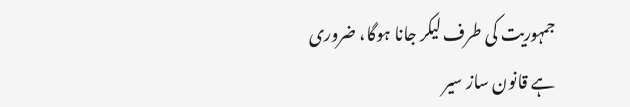جمہوریت کی طرف لیکر جانا ہوگا، ضروری ہے قانون ساز سیر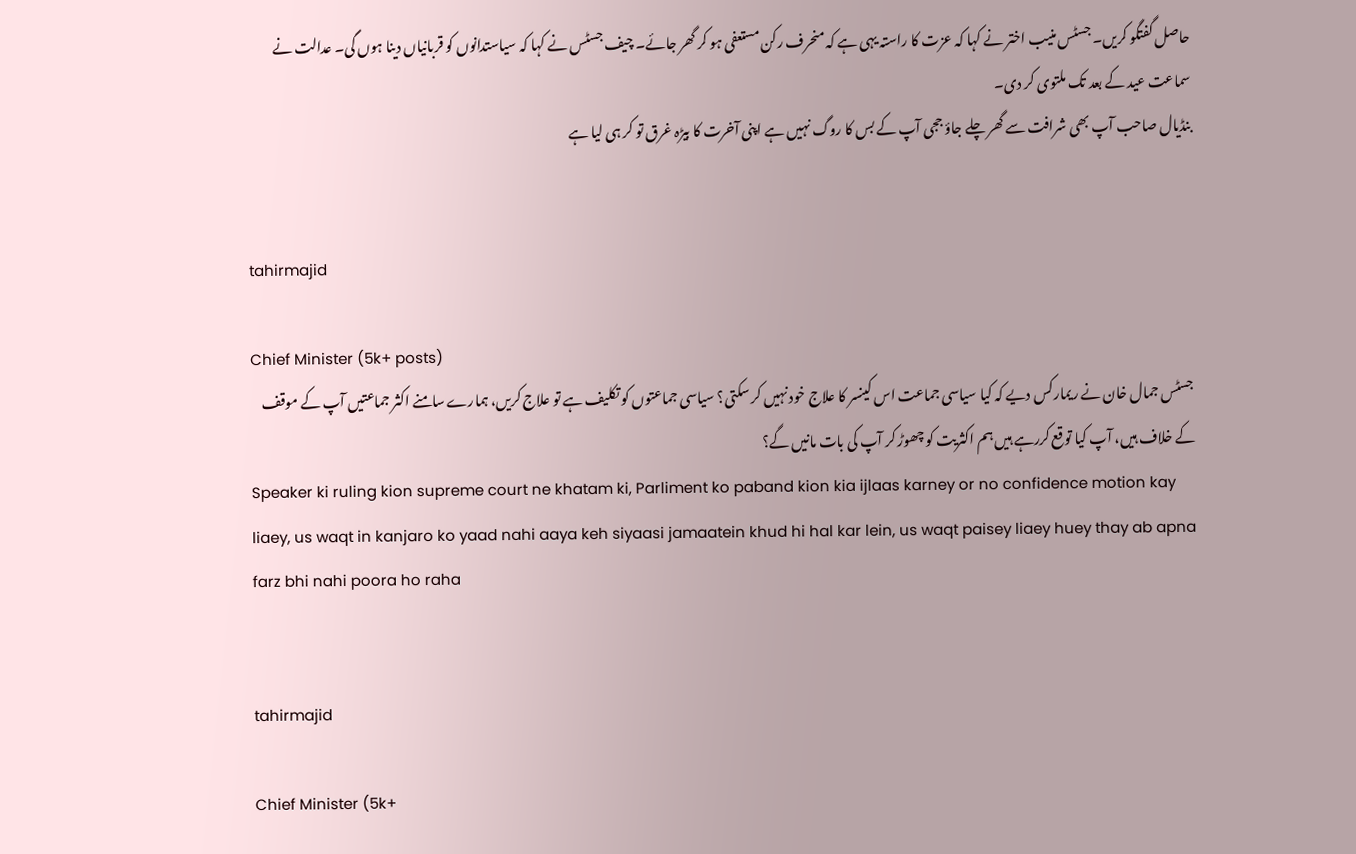حاصل گفتگو کریں۔ جسٹس منیب اختر نے کہا کہ عزت کا راستہ یہی ہے کہ منحرف رکن مستعفی ہو کر گھر جائے۔ چیف جسٹس نے کہا کہ سیاستدانوں کو قربانیاں دینا ہوں گی۔ عدالت نے سماعت عید کے بعد تک ملتوی کر دی۔
بنڈیال صاحب آپ بھی شرافت سے گھر چلے جاؤ ججی آپ کے بس کا روگ نہیں ہے اپنی آخرت کا بیڑہ غرق تو کر ہی لیا ہے


tahirmajid

Chief Minister (5k+ posts)
جسٹس جمال خان نے ریمارکس دیے کہ کیا سیاسی جماعت اس کینسر کا علاج خود نہیں کر سکتی؟ سیاسی جماعتوں کو تکلیف ہے تو علاج کریں، ہمارے سامنے اکثر جماعتیں آپ کے موقف کے خلاف ہیں، آپ کیا توقع کررہے ہیں ہم اکثریت کو چھوڑ کر آپ کی بات مانیں گے؟
Speaker ki ruling kion supreme court ne khatam ki, Parliment ko paband kion kia ijlaas karney or no confidence motion kay liaey, us waqt in kanjaro ko yaad nahi aaya keh siyaasi jamaatein khud hi hal kar lein, us waqt paisey liaey huey thay ab apna farz bhi nahi poora ho raha


tahirmajid

Chief Minister (5k+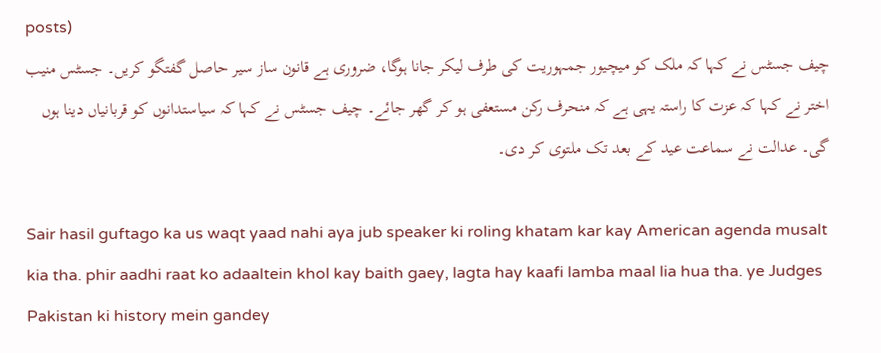posts)
چیف جسٹس نے کہا کہ ملک کو میچیور جمہوریت کی طرف لیکر جانا ہوگا، ضروری ہے قانون ساز سیر حاصل گفتگو کریں۔ جسٹس منیب اختر نے کہا کہ عزت کا راستہ یہی ہے کہ منحرف رکن مستعفی ہو کر گھر جائے۔ چیف جسٹس نے کہا کہ سیاستدانوں کو قربانیاں دینا ہوں گی۔ عدالت نے سماعت عید کے بعد تک ملتوی کر دی۔

Sair hasil guftago ka us waqt yaad nahi aya jub speaker ki roling khatam kar kay American agenda musalt kia tha. phir aadhi raat ko adaaltein khol kay baith gaey, lagta hay kaafi lamba maal lia hua tha. ye Judges Pakistan ki history mein gandey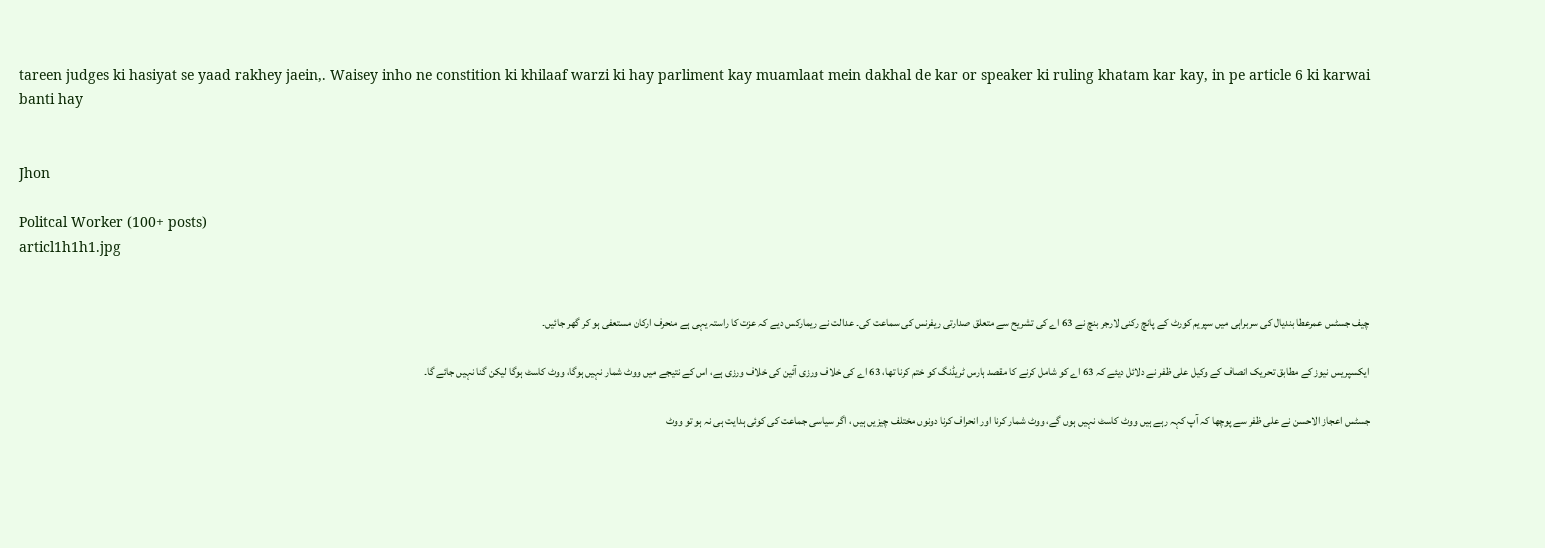tareen judges ki hasiyat se yaad rakhey jaein,. Waisey inho ne constition ki khilaaf warzi ki hay parliment kay muamlaat mein dakhal de kar or speaker ki ruling khatam kar kay, in pe article 6 ki karwai banti hay


Jhon

Politcal Worker (100+ posts)
articl1h1h1.jpg


چیف جسٹس عمرعطا بندیال کی سربراہی میں سپریم کورٹ کے پانچ رکنی لارجر بنچ نے 63 اے کی تشریح سے متعلق صدارتی ریفرنس کی سماعت کی۔ عدالت نے ریمارکس دیے کہ عزت کا راستہ یہی ہے منحرف ارکان مستعفی ہو کر گھر جائیں۔

ایکسپریس نیوز کے مطابق تحریک انصاف کے وکیل علی ظفر نے دلائل دیئے کہ 63 اے کو شامل کرنے کا مقصد ہارس ٹریڈنگ کو ختم کرنا تھا، 63 اے کی خلاف ورزی آئین کی خلاف ورزی ہے، اس کے نتیجے میں ووٹ شمار نہیں ہوگا، ووٹ کاسٹ ہوگا لیکن گنا نہیں جائے گا۔

جسٹس اعجاز الاحسن نے علی ظفر سے پوچھا کہ آپ کہہ رہے ہیں ووٹ کاسٹ نہیں ہوں گے، ووٹ شمار کرنا اور انحراف کرنا دونوں مختلف چیزیں ہیں ، اگر سیاسی جماعت کی کوئی ہدایت ہی نہ ہو تو ووٹ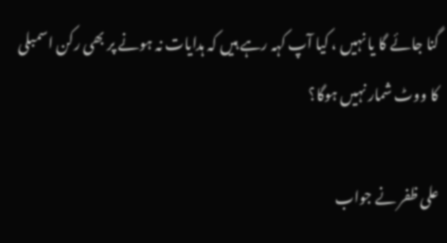گنا جائے گا یا نہیں ، کیا آپ کہہ رہے ہیں کہ ہدایات نہ ہونے پر بھی رکن اسمبلی کا ووٹ شمار نہیں ہوگا؟

علی ظفر نے جواب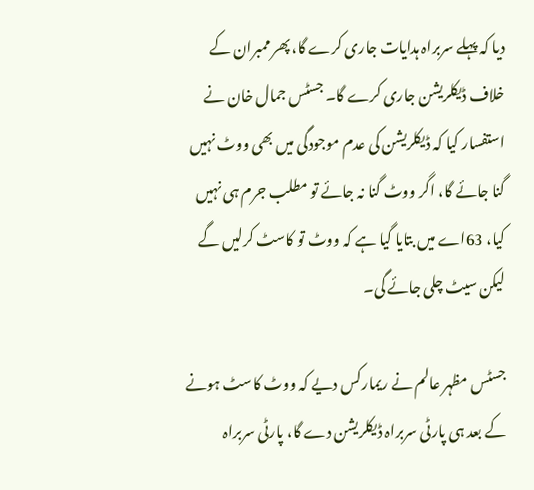دیا کہ پہلے سربراہ ہدایات جاری کرے گا، پھر ممبران کے خلاف ڈیکلریشن جاری کرے گا۔ جسٹس جمال خان نے استفسار کیا کہ ڈیکلریشن کی عدم موجودگی میں بھی ووٹ نہیں گنا جائے گا، اگر ووٹ گنا نہ جائے تو مطلب جرم ہی نہیں کیا، 63اے میں بتایا گیا ہے کہ ووٹ تو کاسٹ کرلیں گے لیکن سیٹ چلی جائے گی۔

جسٹس مظہر عالم نے ریمارکس دیے کہ ووٹ کاسٹ ہونے کے بعد ہی پارٹی سربراہ ڈیکلریشن دے گا، پارٹی سربراہ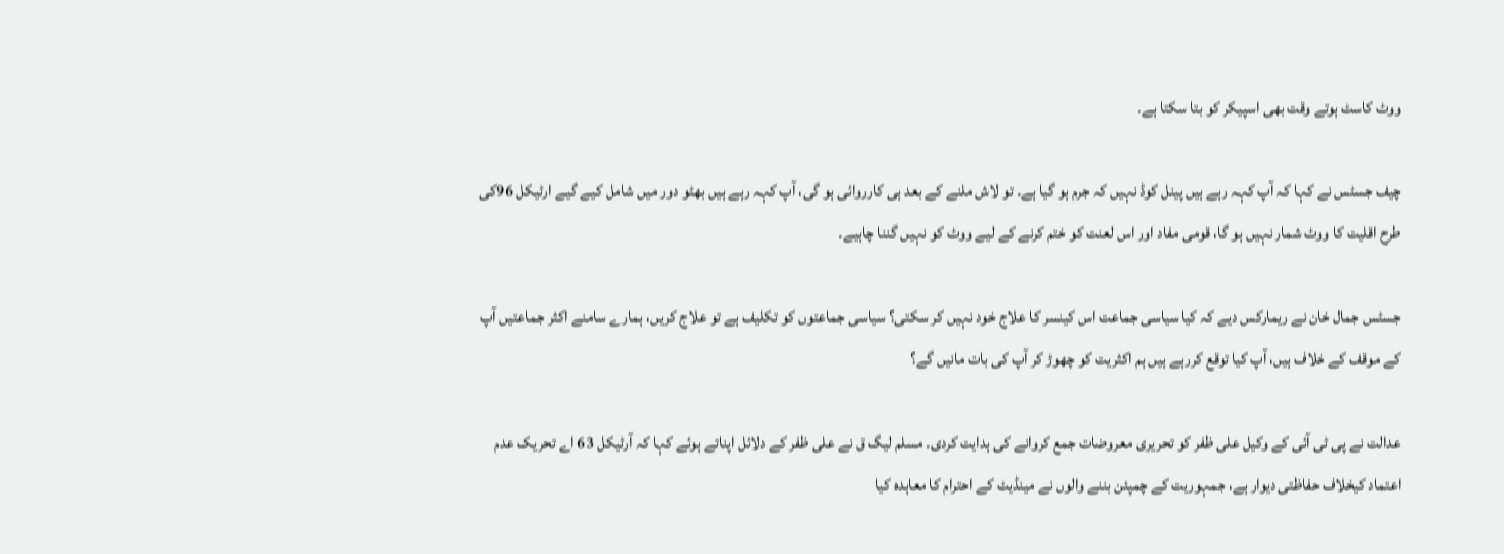ووٹ کاسٹ ہوتے وقت بھی اسپیکر کو بتا سکتا ہے۔

چیف جسٹس نے کہا کہ آپ کہہ رہے ہیں پینل کوڈ نہیں کہ جرم ہو گیا ہے۔ تو لاش ملنے کے بعد ہی کارروائی ہو گی، آپ کہہ رہے ہیں بھٹو دور میں شامل کیے گیے ارٹیکل 96کی طرح اقلیت کا ووٹ شمار نہیں ہو گا، قومی مفاد اور اس لعنت کو ختم کرنے کے لیے ووٹ کو نہیں گننا چاہیے۔

جسٹس جمال خان نے ریمارکس دیے کہ کیا سیاسی جماعت اس کینسر کا علاج خود نہیں کر سکتی؟ سیاسی جماعتوں کو تکلیف ہے تو علاج کریں، ہمارے سامنے اکثر جماعتیں آپ کے موقف کے خلاف ہیں، آپ کیا توقع کررہے ہیں ہم اکثریت کو چھوڑ کر آپ کی بات مانیں گے؟

عدالت نے پی ٹی آئی کے وکیل علی ظفر کو تحریری معروضات جمع کروانے کی ہدایت کردی۔ مسلم لیگ ق نے علی ظفر کے دلائل اپناتے ہوئے کہا کہ آرٹیکل 63 اے تحریک عدم اعتماد کیخلاف حفاظتی دیوار ہے، جمہوریت کے چمپئن بننے والوں نے مینڈیٹ کے احترام کا معاہدہ کیا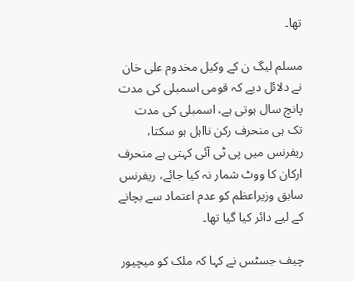تھا۔

مسلم لیگ ن کے وکیل مخدوم علی خان نے دلائل دیے کہ قومی اسمبلی کی مدت پانچ سال ہوتی ہے، اسمبلی کی مدت تک ہی منحرف رکن نااہل ہو سکتا، ریفرنس میں پی ٹی آئی کہتی ہے منحرف ارکان کا ووٹ شمار نہ کیا جائے، ریفرنس سابق وزیراعظم کو عدم اعتماد سے بچانے کے لیے دائر کیا گیا تھا۔

چیف جسٹس نے کہا کہ ملک کو میچیور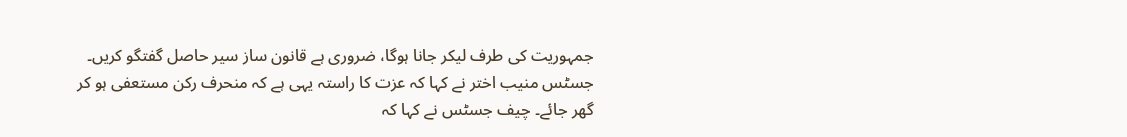جمہوریت کی طرف لیکر جانا ہوگا، ضروری ہے قانون ساز سیر حاصل گفتگو کریں۔ جسٹس منیب اختر نے کہا کہ عزت کا راستہ یہی ہے کہ منحرف رکن مستعفی ہو کر گھر جائے۔ چیف جسٹس نے کہا کہ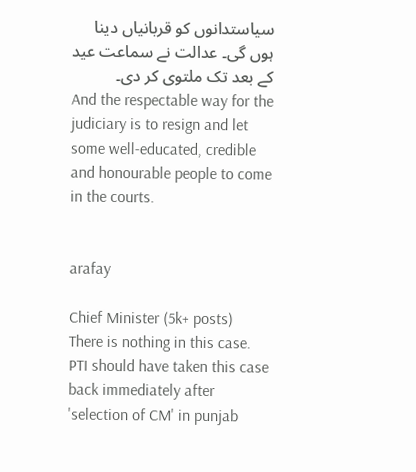سیاستدانوں کو قربانیاں دینا ہوں گی۔ عدالت نے سماعت عید کے بعد تک ملتوی کر دی۔
And the respectable way for the judiciary is to resign and let some well-educated, credible and honourable people to come in the courts.


arafay

Chief Minister (5k+ posts)
There is nothing in this case. PTI should have taken this case back immediately after 'selection of CM' in punjab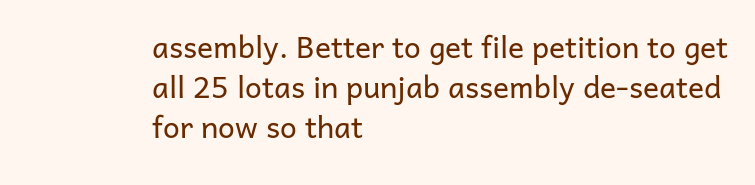assembly. Better to get file petition to get all 25 lotas in punjab assembly de-seated for now so that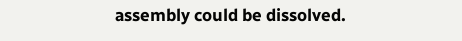assembly could be dissolved.